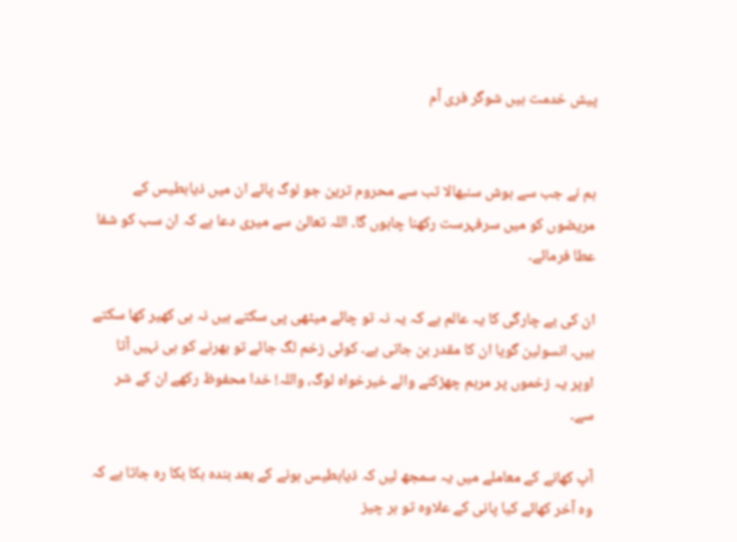پیش خدمت ہیں شوگر فری آم


ہم نے جب سے ہوش سنبھالا تب سے محروم ترین جو لوگ پائے ان میں ذیابطیس کے مریضوں کو میں سرفہرست رکھنا چاہوں گا۔ اللہ تعالیٰ سے میری دعا ہے کہ ان سب کو شفا عطا فرمائے۔

ان کی بے چارگی کا یہ عالم ہے کہ یہ نہ تو چائے میٹھی پی سکتے ہیں نہ ہی کھیر کھا سکتے ہیں۔ انسولین گویا ان کا مقدر بن جاتی ہے۔ کوئی زخم لگ جائے تو بھرنے کو ہی نہیں آتا اوپر یہ زخموں پر مرہم چھڑکنے والے خیرخواہ لوگ، واللہ! خدا محفوظ رکھے ان کے شر سے۔

آپ کھانے کے معاملے میں یہ سمجھ لیں کہ ذیابطیس ہونے کے بعد بندہ ہکا بکا رہ جاتا ہے کہ وہ آخر کھائے کیا پانی کے علاوہ تو ہر چیز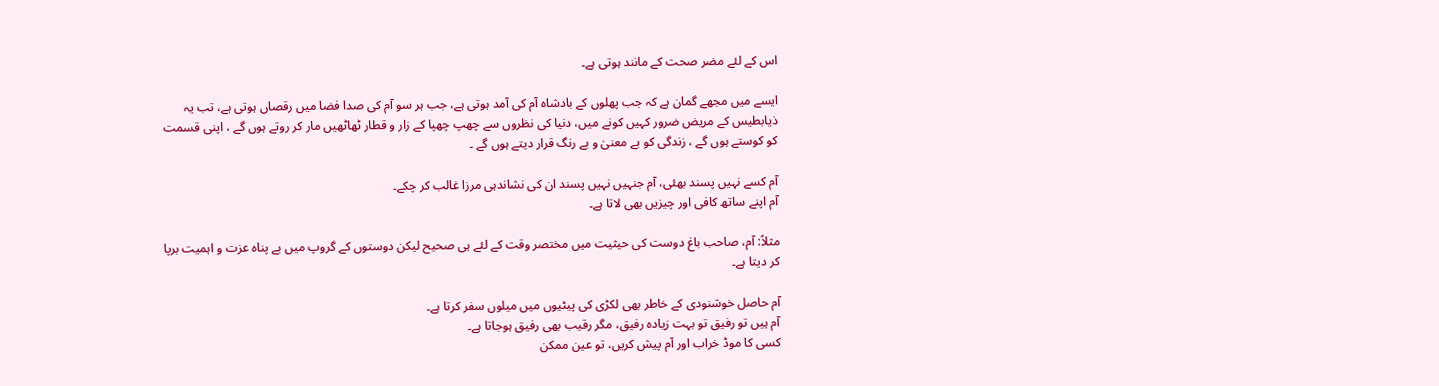اس کے لئے مضر صحت کے مانند ہوتی ہے۔

ایسے میں مجھے گمان ہے کہ جب پھلوں کے بادشاہ آم کی آمد ہوتی ہے، جب ہر سو آم کی صدا فضا میں رقصاں ہوتی ہے، تب یہ ذیابطیس کے مریض ضرور کہیں کونے میں، دنیا کی نظروں سے چھپ چھپا کے زار و قطار ٹھاٹھیں مار کر روتے ہوں گے ، اپنی قسمت کو کوستے ہوں گے ، زندگی کو بے معنیٰ و بے رنگ قرار دیتے ہوں گے ۔

آم کسے نہیں پسند بھئی، آم جنہیں نہیں پسند ان کی نشاندہی مرزا غالب کر چکے۔
آم اپنے ساتھ کافی اور چیزیں بھی لاتا ہے۔

مثلاً: آم، صاحب باغ دوست کی حیثیت میں مختصر وقت کے لئے ہی صحیح لیکن دوستوں کے گروپ میں بے پناہ عزت و اہمیت برپا کر دیتا ہے۔

آم حاصل خوشنودی کے خاطر بھی لکڑی کی پیٹیوں میں میلوں سفر کرتا ہے۔
آم ہیں تو رفیق تو بہت زیادہ رفیق، مگر رقیب بھی رفیق ہوجاتا ہے۔
کسی کا موڈ خراب اور آم پیش کریں، تو عین ممکن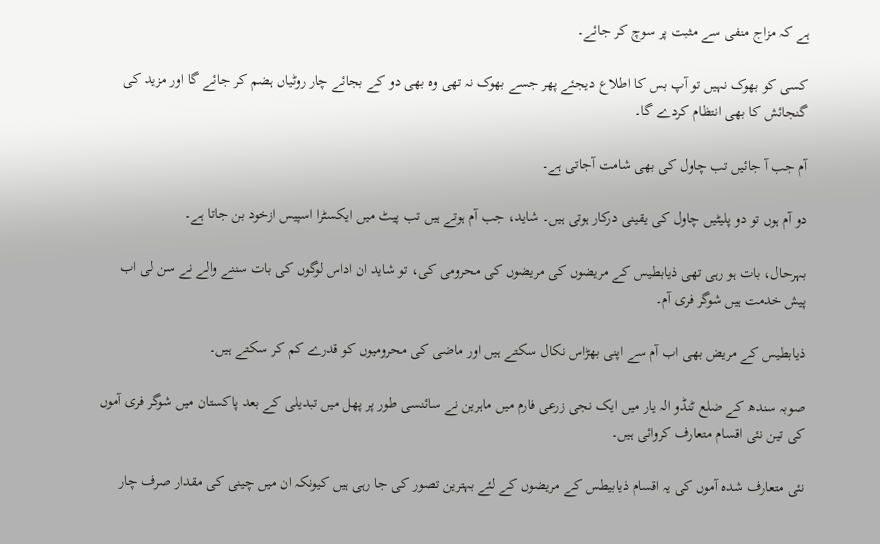ہے کہ مزاج منفی سے مثبت پر سوچ کر جائے۔

کسی کو بھوک نہیں تو آپ بس کا اطلاع دیجئے پھر جسے بھوک نہ تھی وہ بھی دو کے بجائے چار روٹیاں ہضم کر جائے گا اور مزید کی گنجائش کا بھی انتظام کردے گا۔

آم جب آ جائیں تب چاول کی بھی شامت آجاتی ہے۔

دو آم ہوں تو دو پلیٹیں چاول کی یقینی درکار ہوتی ہیں۔ شاید، جب آم ہوتے ہیں تب پیٹ میں ایکسٹرا اسپیس ازخود بن جاتا ہے۔

بہرحال، بات ہو رہی تھی ذیابطیس کے مریضوں کی مریضوں کی محرومی کی، تو شاید ان اداس لوگوں کی بات سننے والے نے سن لی اب پیش خدمت ہیں شوگر فری آم۔

ذیابطیس کے مریض بھی اب آم سے اپنی بھڑاس نکال سکتے ہیں اور ماضی کی محرومیوں کو قدرے کم کر سکتے ہیں۔

صوبہ سندھ کے ضلع ٹنڈو الہ یار میں ایک نجی زرعی فارم میں ماہرین نے سائنسی طور پر پھل میں تبدیلی کے بعد پاکستان میں شوگر فری آموں کی تین نئی اقسام متعارف کروائی ہیں۔

نئی متعارف شدہ آموں کی یہ اقسام ذیابیطس کے مریضوں کے لئے بہترین تصور کی جا رہی ہیں کیونکہ ان میں چینی کی مقدار صرف چار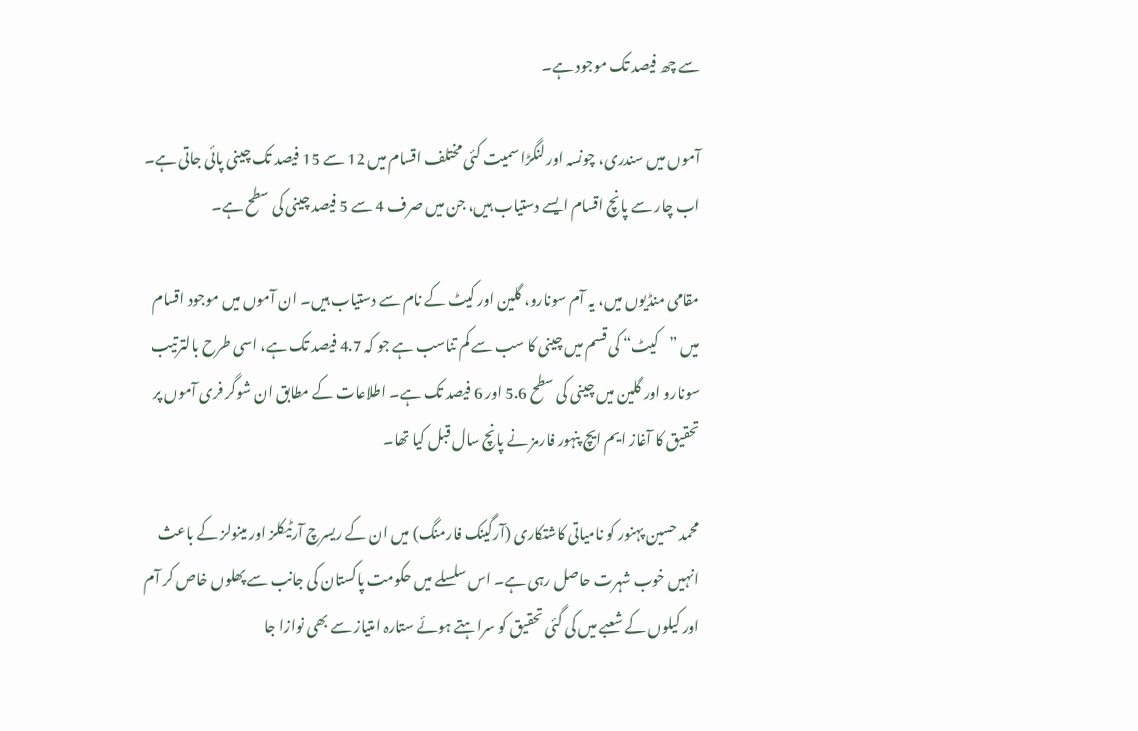سے چھ فیصد تک موجود ہے۔

آموں میں سندری، چونسہ اور لنگڑا سمیت کئی مختلف اقسام میں 12 سے 15 فیصد تک چینی پائی جاتی ہے۔ اب چار سے پانچ اقسام ایسے دستیاب ہیں، جن میں صرف 4 سے 5 فیصد چینی کی سطح ہے۔

مقامی منڈیوں میں، یہ آم سونارو، گلین اور کیٹ کے نام سے دستیاب ہیں۔ ان آموں میں موجود اقسام میں ”کیٹ“ کی قسم میں چینی کا سب سے کم تناسب ہے جو کہ 4.7 فیصد تک ہے، اسی طرح بالترتیب سونارو اور گلین میں چینی کی سطح 5.6 اور 6 فیصد تک ہے۔ اطلاعات کے مطابق ان شوگر فری آموں پر تحقیق کا آغاز ایم ایچ پنہور فارمز نے پانچ سال قبل کیا تھا۔

محمد حسین پہنور کو نامیاتی کاشتکاری (آرگینک فارمنگ) میں ان کے ریسرچ آرٹیکلز اور مینولز کے باعث انہیں خوب شہرت حاصل رہی ہے۔ اس سلسلے میں حکومت پاکستان کی جانب سے پھلوں خاص کر آم اور کیلوں کے شعبے میں کی گئی تحقیق کو سراہتے ہوئے ستارہ امتیاز سے بھی نوازا جا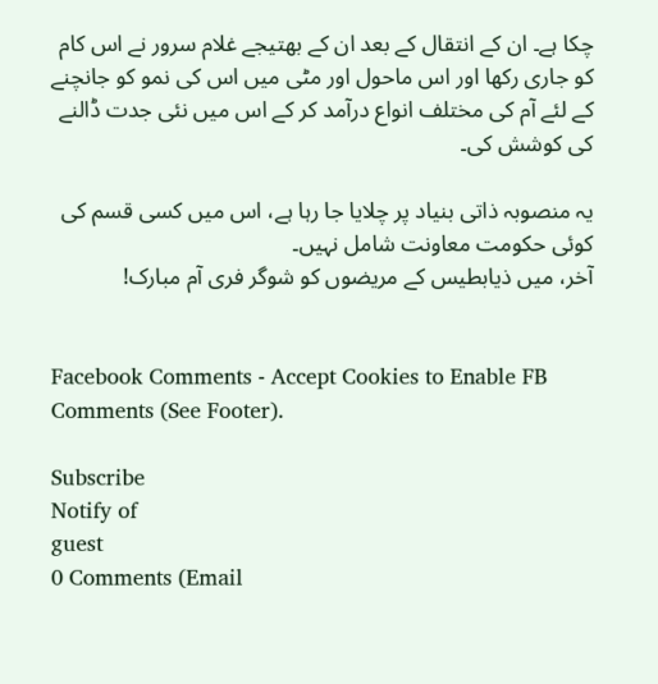چکا ہے۔ ان کے انتقال کے بعد ان کے بھتیجے غلام سرور نے اس کام کو جاری رکھا اور اس ماحول اور مٹی میں اس کی نمو کو جانچنے کے لئے آم کی مختلف انواع درآمد کر کے اس میں نئی جدت ڈالنے کی کوشش کی۔

یہ منصوبہ ذاتی بنیاد پر چلایا جا رہا ہے، اس میں کسی قسم کی کوئی حکومت معاونت شامل نہیں۔
آخر، میں ذیابطیس کے مریضوں کو شوگر فری آم مبارک!


Facebook Comments - Accept Cookies to Enable FB Comments (See Footer).

Subscribe
Notify of
guest
0 Comments (Email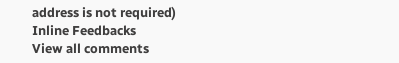address is not required)
Inline Feedbacks
View all comments